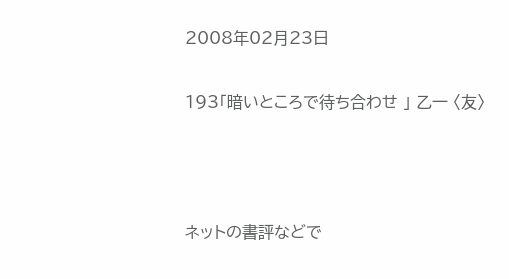2008年02月23日

193「暗いところで待ち合わせ 」 乙一 〈友〉



ネットの書評などで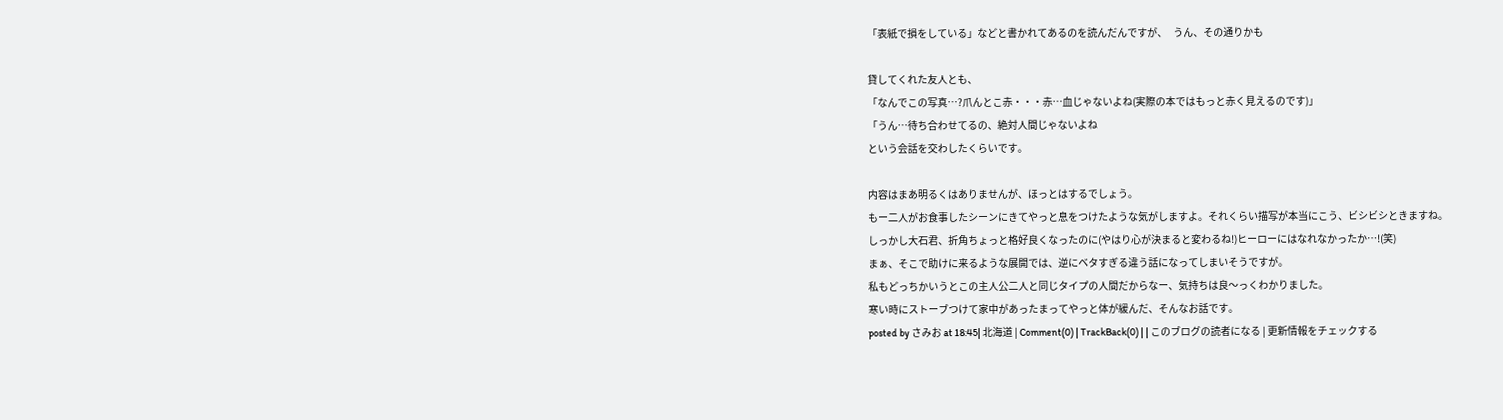「表紙で損をしている」などと書かれてあるのを読んだんですが、   うん、その通りかも

貸してくれた友人とも、
「なんでこの写真…?爪んとこ赤・・・赤…血じゃないよね(実際の本ではもっと赤く見えるのです)」
「うん…待ち合わせてるの、絶対人間じゃないよね
という会話を交わしたくらいです。

内容はまあ明るくはありませんが、ほっとはするでしょう。
もー二人がお食事したシーンにきてやっと息をつけたような気がしますよ。それくらい描写が本当にこう、ビシビシときますね。
しっかし大石君、折角ちょっと格好良くなったのに(やはり心が決まると変わるね!)ヒーローにはなれなかったか…!(笑)
まぁ、そこで助けに来るような展開では、逆にベタすぎる違う話になってしまいそうですが。
私もどっちかいうとこの主人公二人と同じタイプの人間だからなー、気持ちは良〜っくわかりました。
寒い時にストーブつけて家中があったまってやっと体が緩んだ、そんなお話です。
posted by さみお at 18:45| 北海道 | Comment(0) | TrackBack(0) | | このブログの読者になる | 更新情報をチェックする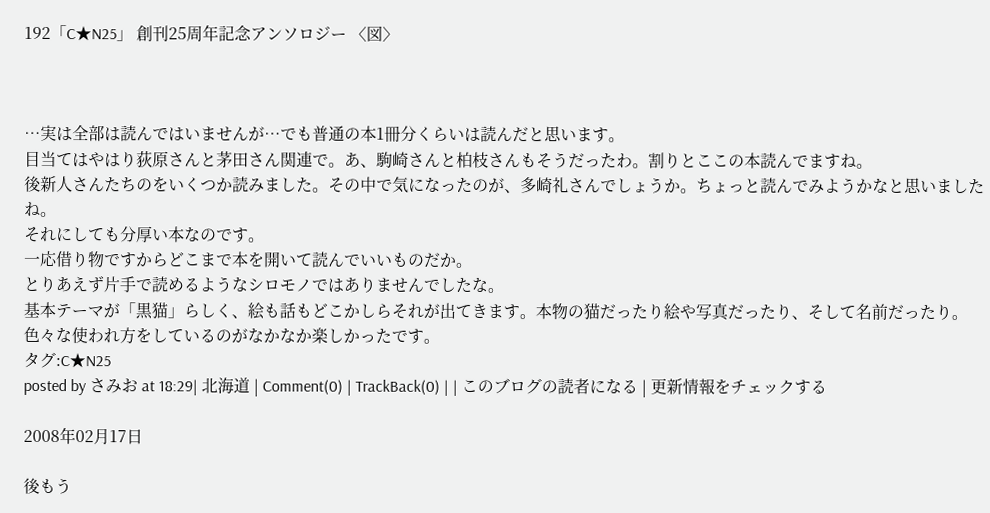192「C★N25」 創刊25周年記念アンソロジー 〈図〉



…実は全部は読んではいませんが…でも普通の本1冊分くらいは読んだと思います。
目当てはやはり荻原さんと茅田さん関連で。あ、駒崎さんと柏枝さんもそうだったわ。割りとここの本読んでますね。
後新人さんたちのをいくつか読みました。その中で気になったのが、多崎礼さんでしょうか。ちょっと読んでみようかなと思いましたね。
それにしても分厚い本なのです。
一応借り物ですからどこまで本を開いて読んでいいものだか。
とりあえず片手で読めるようなシロモノではありませんでしたな。
基本テーマが「黒猫」らしく、絵も話もどこかしらそれが出てきます。本物の猫だったり絵や写真だったり、そして名前だったり。
色々な使われ方をしているのがなかなか楽しかったです。
タグ:C★N25
posted by さみお at 18:29| 北海道 | Comment(0) | TrackBack(0) | | このブログの読者になる | 更新情報をチェックする

2008年02月17日

後もう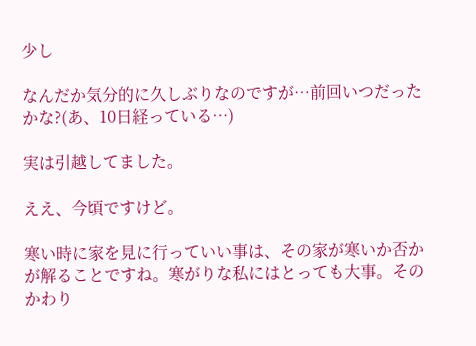少し

なんだか気分的に久しぶりなのですが…前回いつだったかな?(あ、10日経っている…)

実は引越してました。

ええ、今頃ですけど。

寒い時に家を見に行っていい事は、その家が寒いか否かが解ることですね。寒がりな私にはとっても大事。そのかわり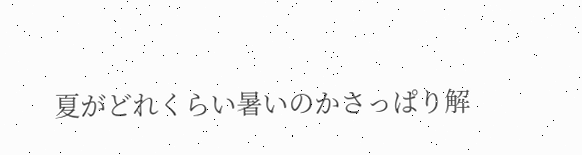夏がどれくらい暑いのかさっぱり解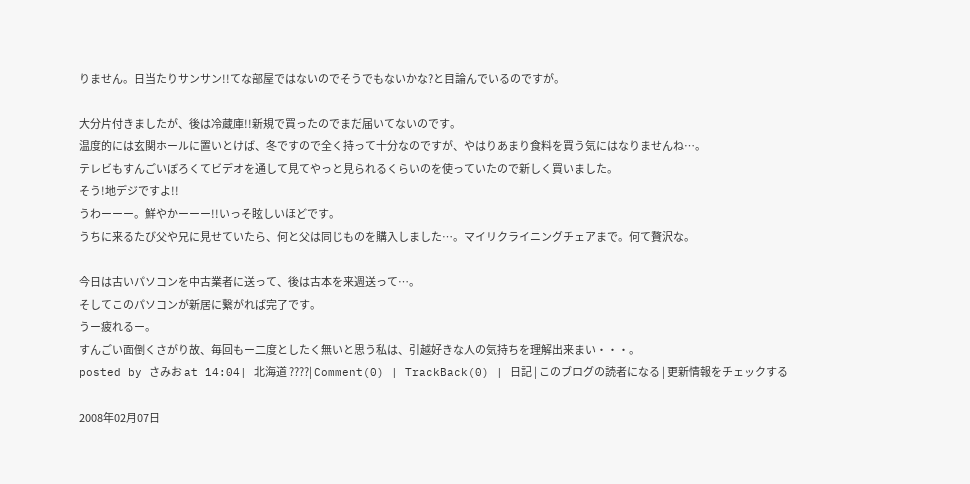りません。日当たりサンサン!!てな部屋ではないのでそうでもないかな?と目論んでいるのですが。

大分片付きましたが、後は冷蔵庫!!新規で買ったのでまだ届いてないのです。
温度的には玄関ホールに置いとけば、冬ですので全く持って十分なのですが、やはりあまり食料を買う気にはなりませんね…。
テレビもすんごいぼろくてビデオを通して見てやっと見られるくらいのを使っていたので新しく買いました。
そう!地デジですよ!!
うわーーー。鮮やかーーー!!いっそ眩しいほどです。
うちに来るたび父や兄に見せていたら、何と父は同じものを購入しました…。マイリクライニングチェアまで。何て贅沢な。

今日は古いパソコンを中古業者に送って、後は古本を来週送って…。
そしてこのパソコンが新居に繋がれば完了です。
うー疲れるー。
すんごい面倒くさがり故、毎回もー二度としたく無いと思う私は、引越好きな人の気持ちを理解出来まい・・・。
posted by さみお at 14:04| 北海道 ????| Comment(0) | TrackBack(0) | 日記 | このブログの読者になる | 更新情報をチェックする

2008年02月07日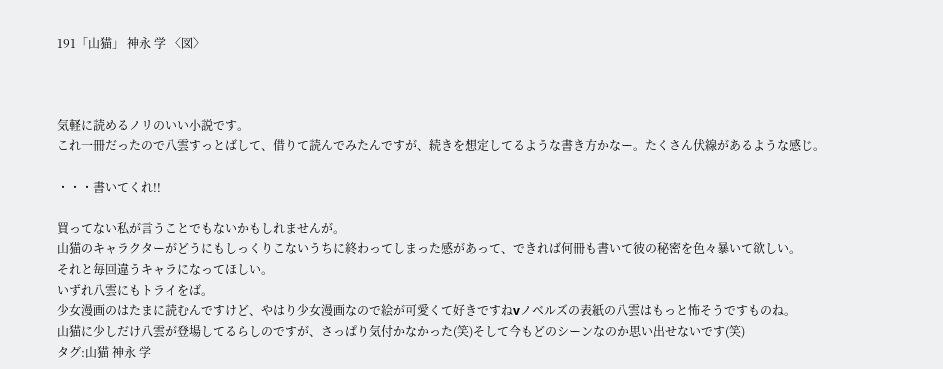191「山猫」 神永 学 〈図〉



気軽に読めるノリのいい小説です。
これ一冊だったので八雲すっとばして、借りて読んでみたんですが、続きを想定してるような書き方かなー。たくさん伏線があるような感じ。

・・・書いてくれ!!

買ってない私が言うことでもないかもしれませんが。
山猫のキャラクターがどうにもしっくりこないうちに終わってしまった感があって、できれば何冊も書いて彼の秘密を色々暴いて欲しい。
それと毎回違うキャラになってほしい。
いずれ八雲にもトライをば。
少女漫画のはたまに読むんですけど、やはり少女漫画なので絵が可愛くて好きですねvノベルズの表紙の八雲はもっと怖そうですものね。
山猫に少しだけ八雲が登場してるらしのですが、さっぱり気付かなかった(笑)そして今もどのシーンなのか思い出せないです(笑)
タグ:山猫 神永 学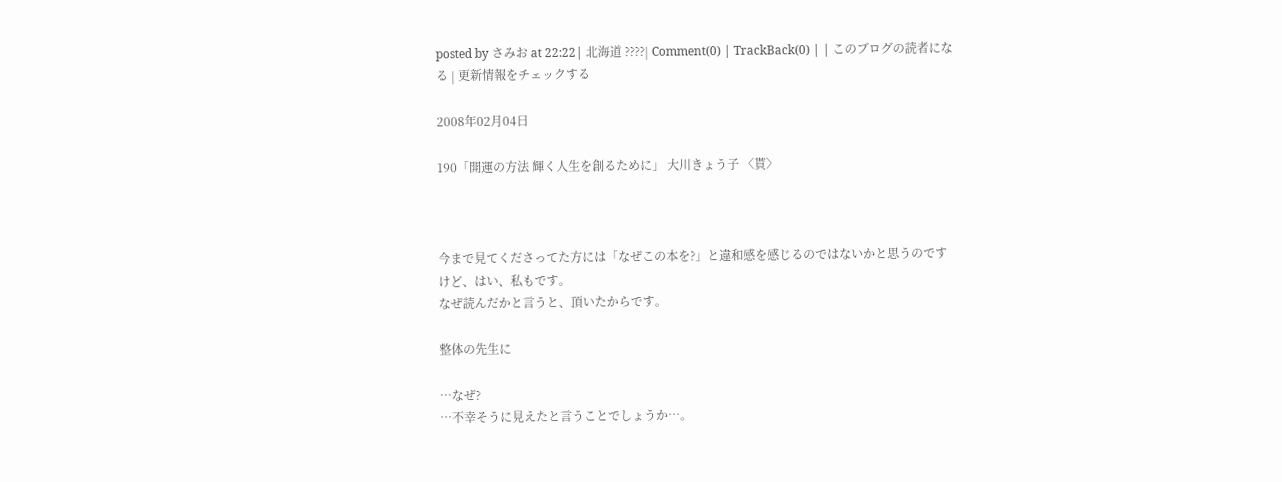posted by さみお at 22:22| 北海道 ????| Comment(0) | TrackBack(0) | | このブログの読者になる | 更新情報をチェックする

2008年02月04日

190「開運の方法 輝く人生を創るために」 大川きょう子 〈貰〉



今まで見てくださってた方には「なぜこの本を?」と違和感を感じるのではないかと思うのですけど、はい、私もです。
なぜ読んだかと言うと、頂いたからです。

整体の先生に

…なぜ?
…不幸そうに見えたと言うことでしょうか…。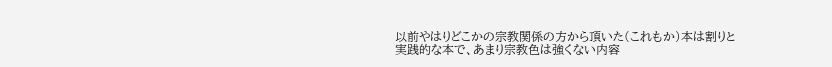以前やはりどこかの宗教関係の方から頂いた(これもか)本は割りと実践的な本で、あまり宗教色は強くない内容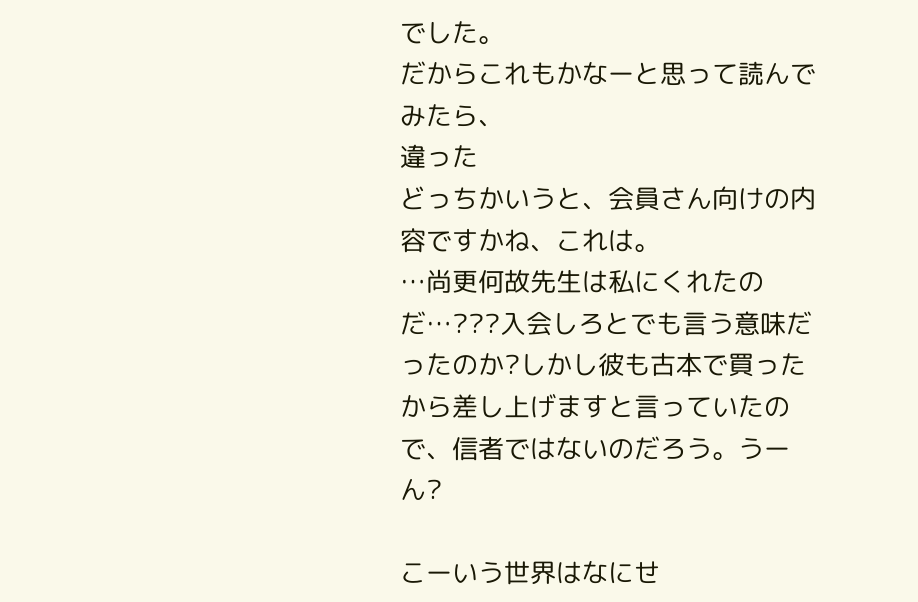でした。
だからこれもかなーと思って読んでみたら、
違った
どっちかいうと、会員さん向けの内容ですかね、これは。
…尚更何故先生は私にくれたのだ…???入会しろとでも言う意味だったのか?しかし彼も古本で買ったから差し上げますと言っていたので、信者ではないのだろう。うーん?

こーいう世界はなにせ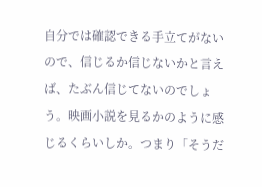自分では確認できる手立てがないので、信じるか信じないかと言えば、たぶん信じてないのでしょう。映画小説を見るかのように感じるくらいしか。つまり「そうだ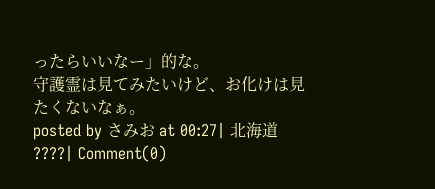ったらいいなー」的な。
守護霊は見てみたいけど、お化けは見たくないなぁ。
posted by さみお at 00:27| 北海道 ????| Comment(0)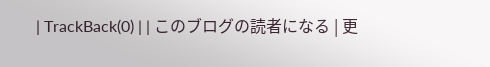| TrackBack(0) | | このブログの読者になる | 更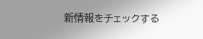新情報をチェックする